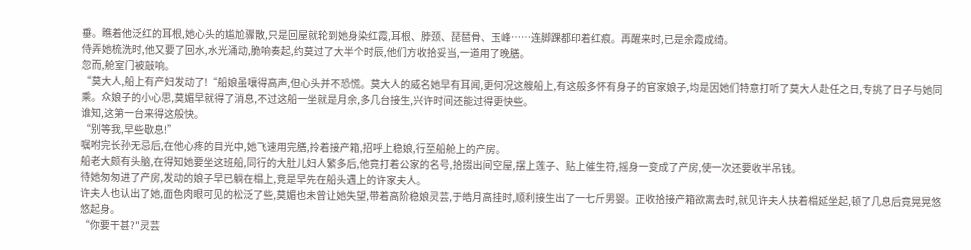垂。瞧着他泛红的耳根,她心头的尴尬骤散,只是回屋就轮到她身染红霞,耳根、脖颈、琵琶骨、玉峰……连脚踝都印着红痕。再醒来时,已是余霞成绮。
侍弄她梳洗时,他又要了回水,水光涌动,脆响奏起,约莫过了大半个时辰,他们方收拾妥当,一道用了晚膳。
忽而,舱室门被敲响。
“莫大人,船上有产妇发动了!“船娘虽嚷得高声,但心头并不恐慌。莫大人的威名她早有耳闻,更何况这艘船上,有这般多怀有身子的官家娘子,均是因她们特意打听了莫大人赴任之日,专挑了日子与她同乘。众娘子的小心思,莫媚早就得了消息,不过这船一坐就是月余,多几台接生,兴许时间还能过得更快些。
谁知,这第一台来得这般快。
“别等我,早些歇息!”
嘱咐完长孙无忌后,在他心疼的目光中,她飞速用完膳,拎着接产箱,招呼上稳娘,行至船舱上的产房。
船老大颇有头脑,在得知她要坐这班船,同行的大肚儿妇人繁多后,他竟打着公家的名号,拾掇出间空屋,摆上莲子、贴上催生符,摇身一变成了产房,使一次还要收半吊钱。
待她匆匆进了产房,发动的娘子早已躺在榻上,竞是早先在船头遇上的许家夫人。
许夫人也认出了她,面色肉眼可见的松泛了些,莫媚也未曾让她失望,带着高阶稳娘灵芸,于皓月高挂时,顺利接生出了一七斤男婴。正收拾接产箱欲离去时,就见许夫人扶着榻延坐起,顿了几息后竟晃晃悠悠起身。
“你要干甚?"灵芸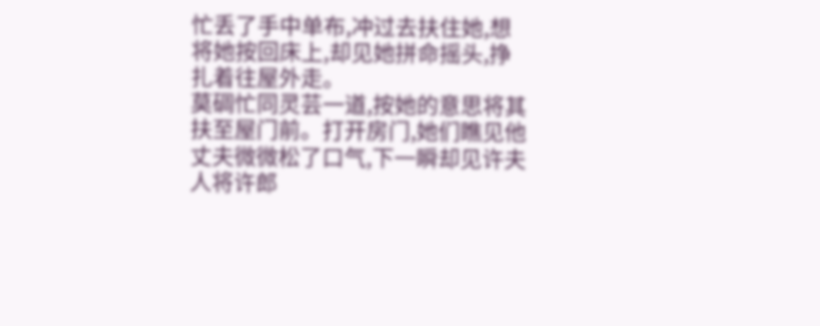忙丢了手中单布,冲过去扶住她,想将她按回床上,却见她拼命摇头,挣扎着往屋外走。
莫碉忙同灵芸一道,按她的意思将其扶至屋门前。打开房门,她们瞧见他丈夫微微松了口气,下一瞬却见许夫人将许郎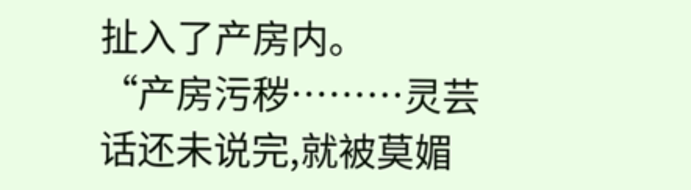扯入了产房内。
“产房污秽………灵芸话还未说完,就被莫媚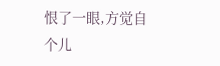恨了一眼,方觉自个儿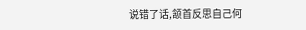说错了话,颔首反思自己何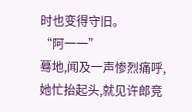时也变得守旧。
“阿一一”
蓦地,闻及一声惨烈痛呼,她忙抬起头,就见许郎竞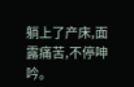躺上了产床,面露痛苦,不停呻吟。